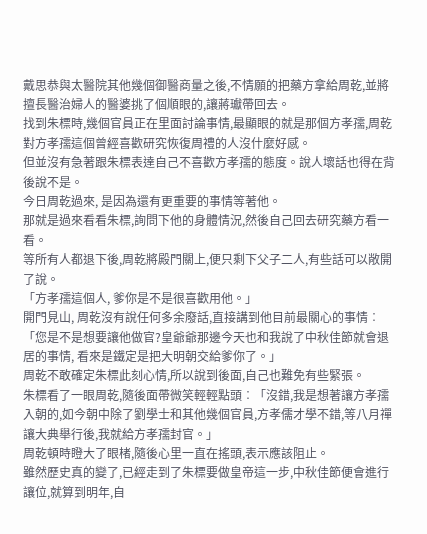戴思恭與太醫院其他幾個御醫商量之後,不情願的把藥方拿給周乾,並將擅長醫治婦人的醫婆挑了個順眼的,讓蔣瓛帶回去。
找到朱標時,幾個官員正在里面討論事情,最顯眼的就是那個方孝孺,周乾對方孝孺這個曾經喜歡研究恢復周禮的人沒什麼好感。
但並沒有急著跟朱標表達自己不喜歡方孝孺的態度。說人壞話也得在背後說不是。
今日周乾過來, 是因為還有更重要的事情等著他。
那就是過來看看朱標,詢問下他的身體情況,然後自己回去研究藥方看一看。
等所有人都退下後,周乾將殿門關上,便只剩下父子二人,有些話可以敞開了說。
「方孝孺這個人, 爹你是不是很喜歡用他。」
開門見山, 周乾沒有說任何多余廢話,直接講到他目前最關心的事情︰
「您是不是想要讓他做官?皇爺爺那邊今天也和我說了中秋佳節就會退居的事情, 看來是鐵定是把大明朝交給爹你了。」
周乾不敢確定朱標此刻心情,所以說到後面,自己也難免有些緊張。
朱標看了一眼周乾,隨後面帶微笑輕輕點頭︰「沒錯,我是想著讓方孝孺入朝的,如今朝中除了劉學士和其他幾個官員,方孝儒才學不錯,等八月禪讓大典舉行後,我就給方孝孺封官。」
周乾頓時瞪大了眼楮,隨後心里一直在搖頭,表示應該阻止。
雖然歷史真的變了,已經走到了朱標要做皇帝這一步,中秋佳節便會進行讓位,就算到明年,自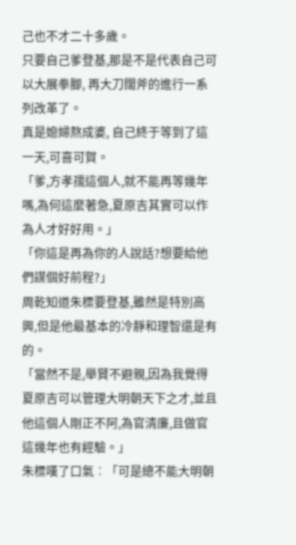己也不才二十多歲。
只要自己爹登基,那是不是代表自己可以大展拳腳, 再大刀闊斧的進行一系列改革了。
真是媳婦熬成婆, 自己終于等到了這一天,可喜可賀。
「爹,方孝孺這個人,就不能再等幾年嗎,為何這麼著急,夏原吉其實可以作為人才好好用。」
「你這是再為你的人說話?想要給他們謀個好前程?」
周乾知道朱標要登基,雖然是特別高興,但是他最基本的冷靜和理智還是有的。
「當然不是,舉賢不避親,因為我覺得夏原吉可以管理大明朝天下之才,並且他這個人剛正不阿,為官清廉,且做官這幾年也有經驗。」
朱標嘆了口氣︰「可是總不能大明朝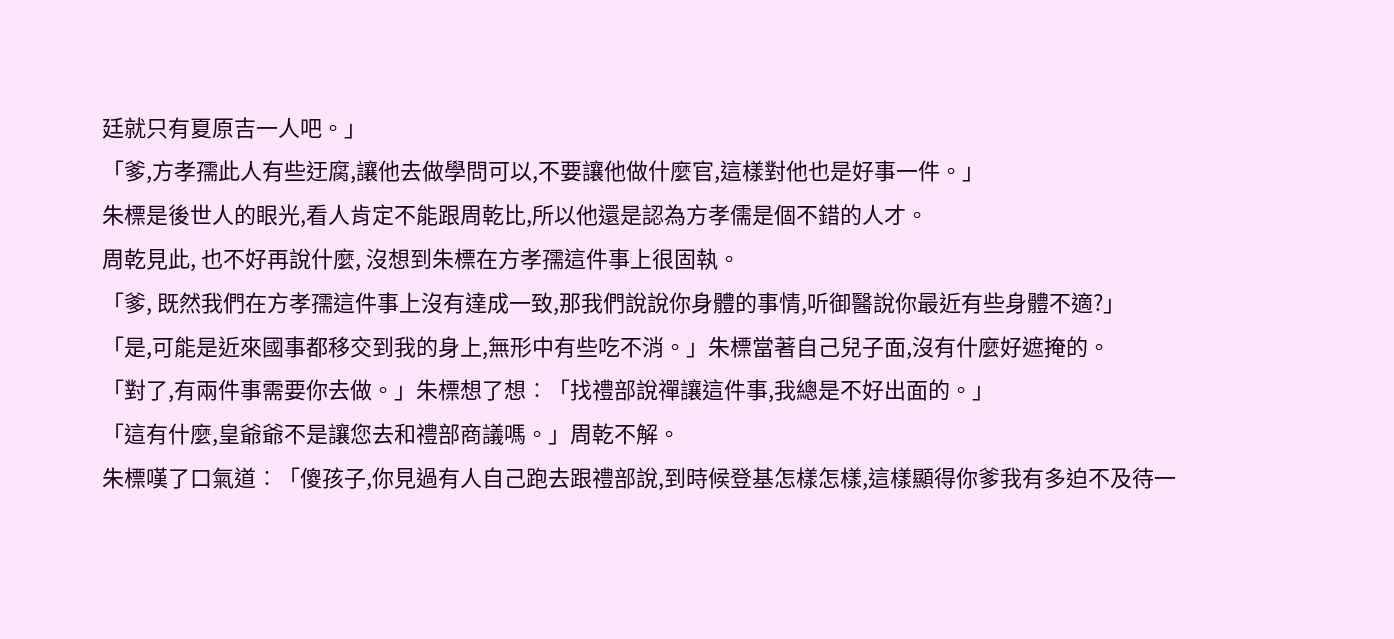廷就只有夏原吉一人吧。」
「爹,方孝孺此人有些迂腐,讓他去做學問可以,不要讓他做什麼官,這樣對他也是好事一件。」
朱標是後世人的眼光,看人肯定不能跟周乾比,所以他還是認為方孝儒是個不錯的人才。
周乾見此, 也不好再說什麼, 沒想到朱標在方孝孺這件事上很固執。
「爹, 既然我們在方孝孺這件事上沒有達成一致,那我們說說你身體的事情,听御醫說你最近有些身體不適?」
「是,可能是近來國事都移交到我的身上,無形中有些吃不消。」朱標當著自己兒子面,沒有什麼好遮掩的。
「對了,有兩件事需要你去做。」朱標想了想︰「找禮部說禪讓這件事,我總是不好出面的。」
「這有什麼,皇爺爺不是讓您去和禮部商議嗎。」周乾不解。
朱標嘆了口氣道︰「傻孩子,你見過有人自己跑去跟禮部說,到時候登基怎樣怎樣,這樣顯得你爹我有多迫不及待一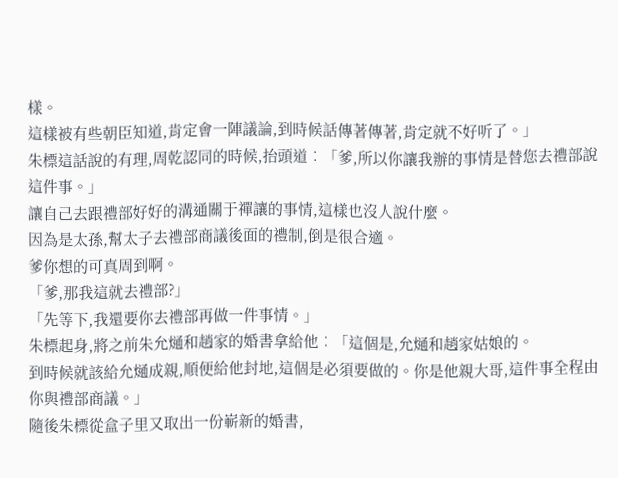樣。
這樣被有些朝臣知道,肯定會一陣議論,到時候話傳著傳著,肯定就不好听了。」
朱標這話說的有理,周乾認同的時候,抬頭道︰「爹,所以你讓我辦的事情是替您去禮部說這件事。」
讓自己去跟禮部好好的溝通關于禪讓的事情,這樣也沒人說什麼。
因為是太孫,幫太子去禮部商議後面的禮制,倒是很合適。
爹你想的可真周到啊。
「爹,那我這就去禮部?」
「先等下,我還要你去禮部再做一件事情。」
朱標起身,將之前朱允熥和趙家的婚書拿給他︰「這個是,允熥和趙家姑娘的。
到時候就該給允熥成親,順便給他封地,這個是必須要做的。你是他親大哥,這件事全程由你與禮部商議。」
隨後朱標從盒子里又取出一份嶄新的婚書,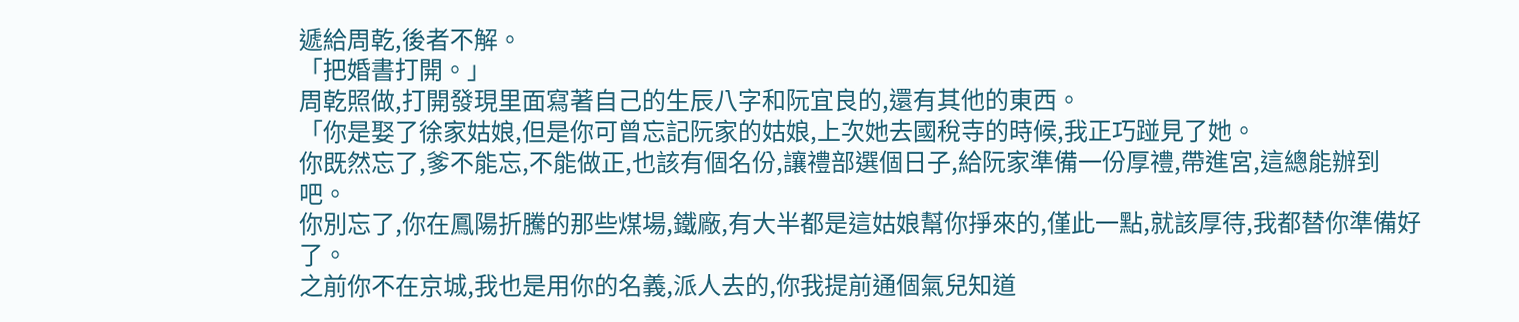遞給周乾,後者不解。
「把婚書打開。」
周乾照做,打開發現里面寫著自己的生辰八字和阮宜良的,還有其他的東西。
「你是娶了徐家姑娘,但是你可曾忘記阮家的姑娘,上次她去國稅寺的時候,我正巧踫見了她。
你既然忘了,爹不能忘,不能做正,也該有個名份,讓禮部選個日子,給阮家準備一份厚禮,帶進宮,這總能辦到吧。
你別忘了,你在鳳陽折騰的那些煤場,鐵廠,有大半都是這姑娘幫你掙來的,僅此一點,就該厚待,我都替你準備好了。
之前你不在京城,我也是用你的名義,派人去的,你我提前通個氣兒知道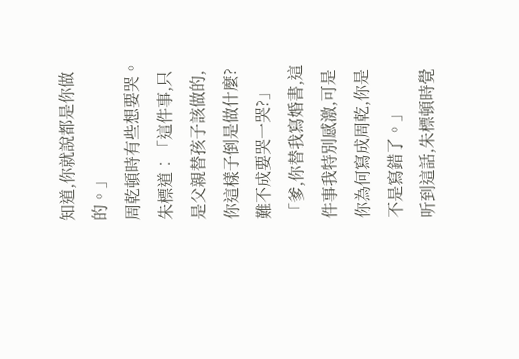知道,你就說都是你做的。」
周乾頓時有些想要哭。
朱標道︰「這件事,只是父親替孩子該做的,你這樣子倒是做什麼?難不成要哭一哭?」
「爹,你替我寫婚書,這件事我特別感激,可是你為何寫成周乾,你是不是寫錯了。」
听到這話,朱標頓時覺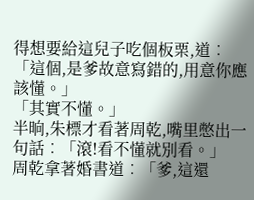得想要給這兒子吃個板栗,道︰「這個,是爹故意寫錯的,用意你應該懂。」
「其實不懂。」
半晌,朱標才看著周乾,嘴里憋出一句話︰「滾!看不懂就別看。」
周乾拿著婚書道︰「爹,這還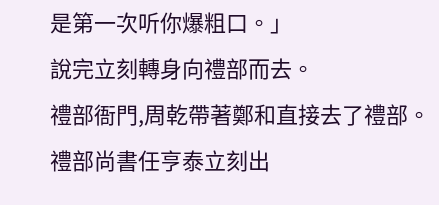是第一次听你爆粗口。」
說完立刻轉身向禮部而去。
禮部衙門,周乾帶著鄭和直接去了禮部。
禮部尚書任亨泰立刻出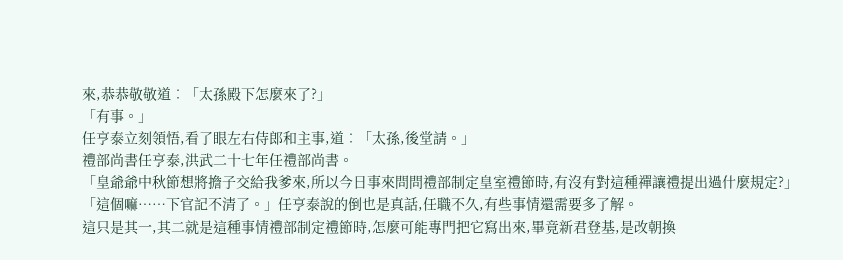來,恭恭敬敬道︰「太孫殿下怎麼來了?」
「有事。」
任亨泰立刻領悟,看了眼左右侍郎和主事,道︰「太孫,後堂請。」
禮部尚書任亨泰,洪武二十七年任禮部尚書。
「皇爺爺中秋節想將擔子交給我爹來,所以今日事來問問禮部制定皇室禮節時,有沒有對這種禪讓禮提出過什麼規定?」
「這個嘛……下官記不清了。」任亨泰說的倒也是真話,任職不久,有些事情還需要多了解。
這只是其一,其二就是這種事情禮部制定禮節時,怎麼可能專門把它寫出來,畢竟新君登基,是改朝換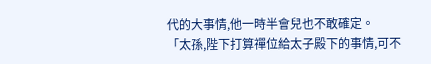代的大事情,他一時半會兒也不敢確定。
「太孫,陛下打算禪位給太子殿下的事情,可不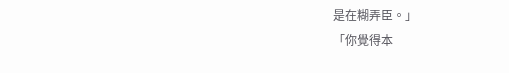是在糊弄臣。」
「你覺得本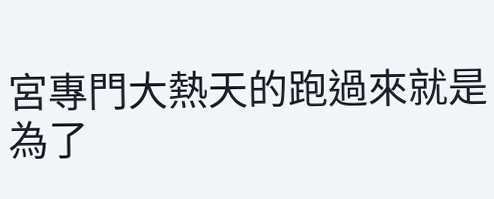宮專門大熱天的跑過來就是為了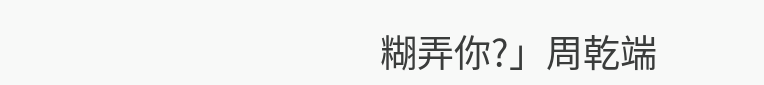糊弄你?」周乾端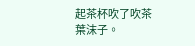起茶杯吹了吹茶葉沫子。